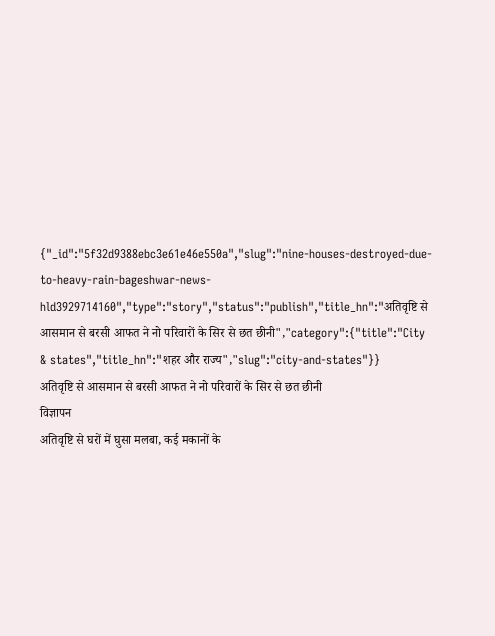{"_id":"5f32d9388ebc3e61e46e550a","slug":"nine-houses-destroyed-due-to-heavy-rain-bageshwar-news-hld3929714160","type":"story","status":"publish","title_hn":"अतिवृष्टि से आसमान से बरसी आफत ने नो परिवारों के सिर से छत छीनी","category":{"title":"City & states","title_hn":"शहर और राज्य","slug":"city-and-states"}}
अतिवृष्टि से आसमान से बरसी आफत ने नो परिवारों के सिर से छत छीनी
विज्ञापन
अतिवृष्टि से घरों में घुसा मलबा, कई मकानों के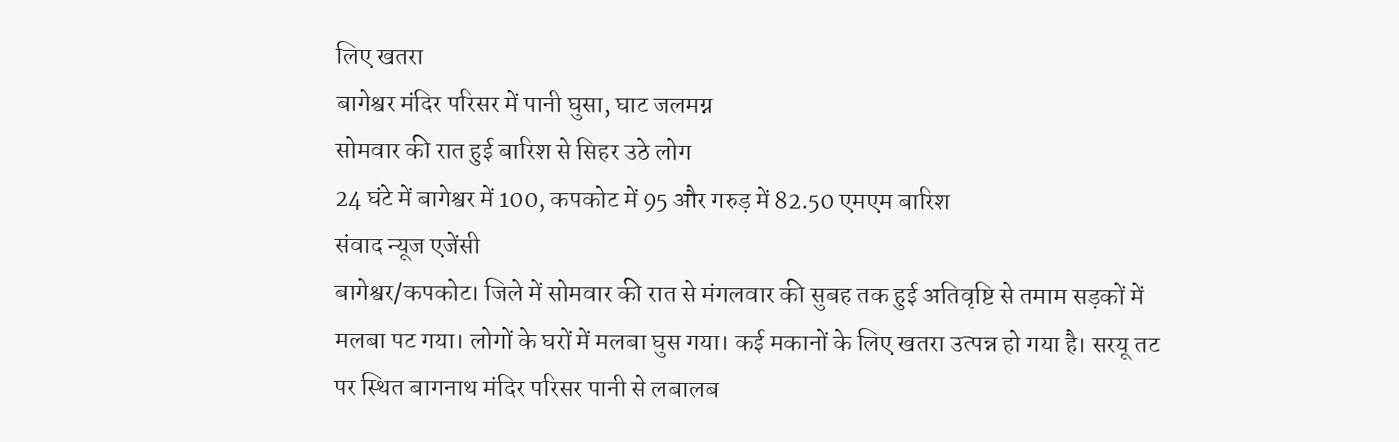लिए खतरा
बागेश्वर मंदिर परिसर में पानी घुसा, घाट जलमग्न
सोमवार की रात हुई बारिश से सिहर उठे लोग
24 घंटे में बागेश्वर में 100, कपकोट में 95 और गरुड़ में 82.50 एमएम बारिश
संवाद न्यूज एजेंसी
बागेश्वर/कपकोट। जिले में सोमवार की रात से मंगलवार की सुबह तक हुई अतिवृष्टि से तमाम सड़कों में मलबा पट गया। लोगों के घरों में मलबा घुस गया। कई मकानों के लिए खतरा उत्पन्न हो गया है। सरयू तट पर स्थित बागनाथ मंदिर परिसर पानी से लबालब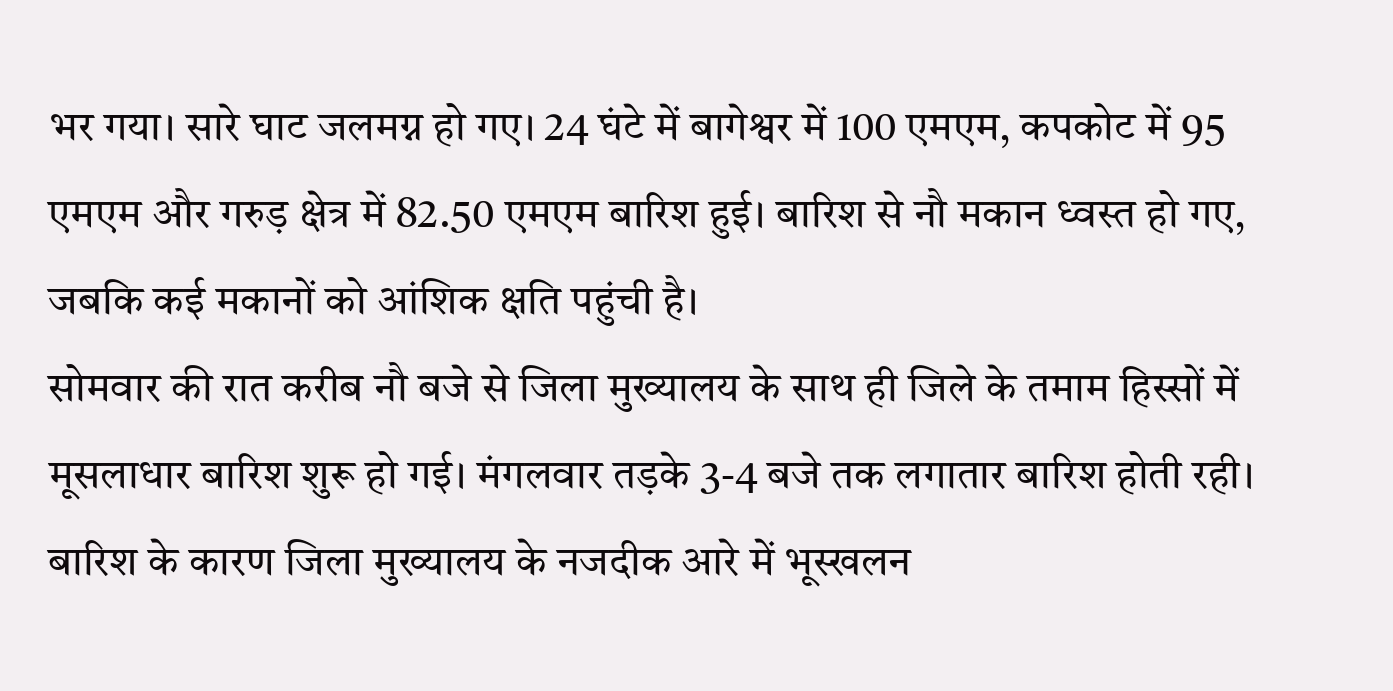भर गया। सारे घाट जलमग्न हो गए। 24 घंटे में बागेश्वर में 100 एमएम, कपकोट में 95 एमएम और गरुड़ क्षेत्र में 82.50 एमएम बारिश हुई। बारिश से नौ मकान ध्वस्त हो गए, जबकि कई मकानों को आंशिक क्षति पहुंची है।
सोमवार की रात करीब नौ बजे से जिला मुख्यालय के साथ ही जिले के तमाम हिस्सों में मूसलाधार बारिश शुरू हो गई। मंगलवार तड़के 3-4 बजे तक लगातार बारिश होती रही। बारिश के कारण जिला मुख्यालय के नजदीक आरे में भूस्खलन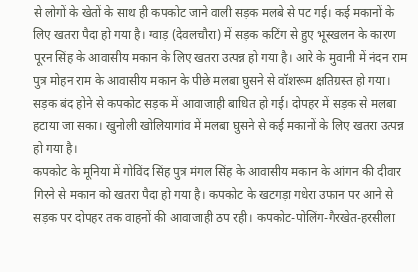से लोगों के खेतों के साथ ही कपकोट जाने वाली सड़क मलबे से पट गई। कई मकानों के लिए खतरा पैदा हो गया है। ग्वाड़ (देवलचौरा) में सड़क कटिंग से हुए भूस्खलन के कारण पूरन सिंह के आवासीय मकान के लिए खतरा उत्पन्न हो गया है। आरे के मुवानी में नंदन राम पुत्र मोहन राम के आवासीय मकान के पीछे मलबा घुसने से वॉशरूम क्षतिग्रस्त हो गया। सड़क बंद होने से कपकोट सड़क में आवाजाही बाधित हो गई। दोपहर में सड़क से मलबा हटाया जा सका। खुनोली खोलियागांव में मलबा घुसने से कई मकानों के लिए खतरा उत्पन्न हो गया है।
कपकोट के मूनिया में गोविंद सिंह पुत्र मंगल सिंह के आवासीय मकान के आंगन की दीवार गिरने से मकान को खतरा पैदा हो गया है। कपकोट के खटगड़ा गधेरा उफान पर आने से सड़क पर दोपहर तक वाहनों की आवाजाही ठप रही। कपकोट-पोलिंग-गैरखेत-हरसीला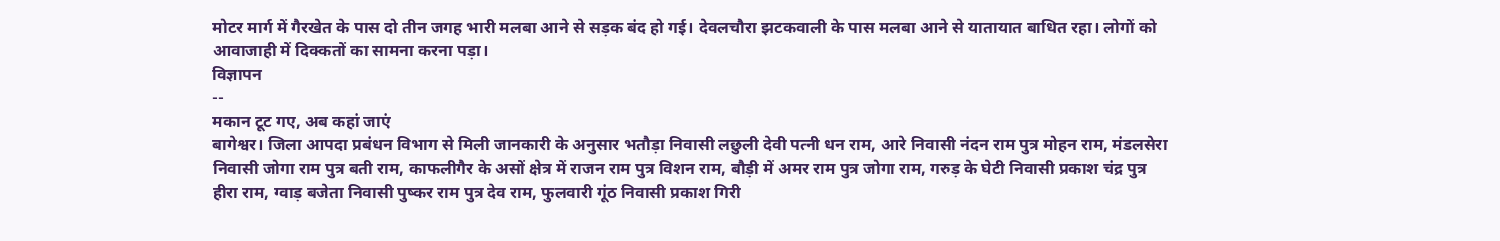मोटर मार्ग में गैरखेत के पास दो तीन जगह भारी मलबा आने से सड़क बंद हो गई। देवलचौरा झटकवाली के पास मलबा आने से यातायात बाधित रहा। लोगों को आवाजाही में दिक्कतों का सामना करना पड़ा।
विज्ञापन
--
मकान टूट गए, अब कहां जाएं
बागेश्वर। जिला आपदा प्रबंधन विभाग से मिली जानकारी के अनुसार भतौड़ा निवासी लछुली देवी पत्नी धन राम, आरे निवासी नंदन राम पुत्र मोहन राम, मंडलसेरा निवासी जोगा राम पुत्र बती राम, काफलीगैर के असों क्षेत्र में राजन राम पुत्र विशन राम, बौड़ी में अमर राम पुत्र जोगा राम, गरुड़ के घेटी निवासी प्रकाश चंद्र पुत्र हीरा राम, ग्वाड़ बजेता निवासी पुष्कर राम पुत्र देव राम, फुलवारी गूंठ निवासी प्रकाश गिरी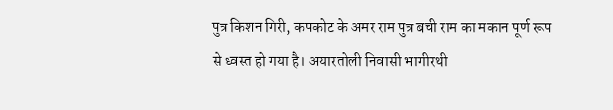पुत्र किशन गिरी, कपकोट के अमर राम पुत्र बची राम का मकान पूर्ण रूप से ध्वस्त हो गया है। अयारतोली निवासी भागीरथी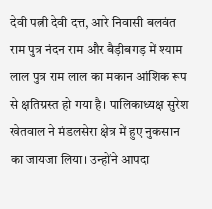देवी पत्नी देवी दत्त, आरे निवासी बलवंत राम पुत्र नंदन राम और बैड़ीबगड़ में श्याम लाल पुत्र राम लाल का मकान आंशिक रूप से क्षतिग्रस्त हो गया है। पालिकाध्यक्ष सुरेश खेतवाल ने मंडलसेरा क्षेत्र में हुए नुकसान का जायजा लिया। उन्होंने आपदा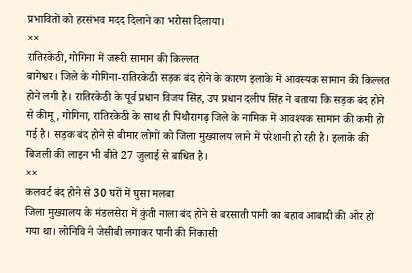प्रभावितों को हरसंभव मदद दिलाने का भरोसा दिलाया।
××
रातिरकेठी, गोगिना में जरूरी सामान की किल्लत
बागेश्वर। जिले के गोगिना-रातिरकेठी सड़क बंद होने के कारण इलाके में आवस्यक सामान की किल्लत होने लगी है। रातिरकेठी के पूर्व प्रधान विजय सिंह, उप प्रधान दलीप सिंह ने बताया कि सड़क बंद होने से कीमू, गोगिना, रातिरकेठी के साथ ही पिथौरागढ़ जिले के नामिक में आवश्यक सामान की कमी हो गई है। सड़क बंद होने से बीमार लोगों को जिला मुख्यालय लाने में परेशानी हो रही है। इलाके की बिजली की लाइन भी बीते 27 जुलाई से बाधित है।
××
कलवर्ट बंद होने से 30 घरों में घुसा मलबा
जिला मुख्यालय के मंडलसेरा में कुंती नाला बंद होने से बरसाती पानी का बहाव आबादी की ओर हो गया था। लोनिवि ने जेसीबी लगाकर पानी की निकासी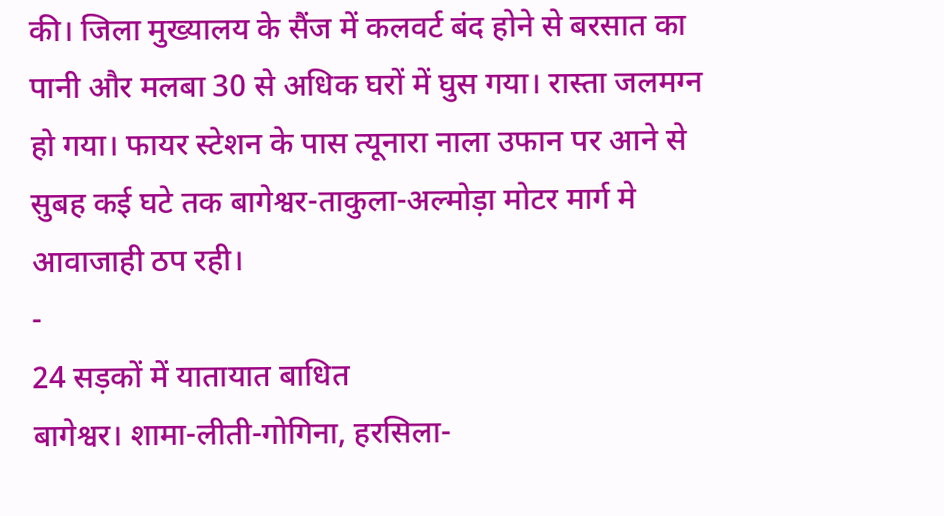की। जिला मुख्यालय के सैंज में कलवर्ट बंद होने से बरसात का पानी और मलबा 30 से अधिक घरों में घुस गया। रास्ता जलमग्न हो गया। फायर स्टेशन के पास त्यूनारा नाला उफान पर आने से सुबह कई घटे तक बागेश्वर-ताकुला-अल्मोड़ा मोटर मार्ग मे आवाजाही ठप रही।
-
24 सड़कों में यातायात बाधित
बागेश्वर। शामा-लीती-गोगिना, हरसिला-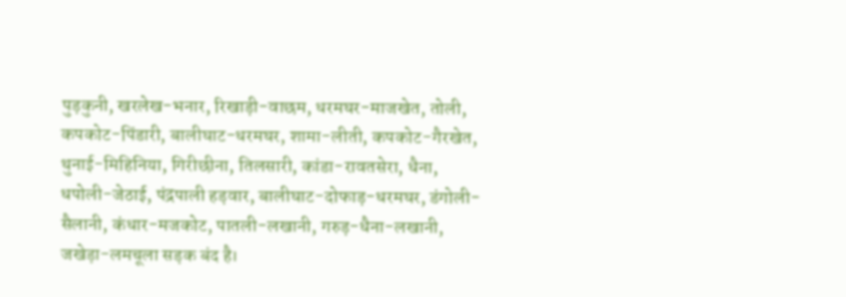पुड़कुनी, खरलेख-भनार, रिखाड़ी-वाछम, धरमघर-माजखेत, तोली, कपकोट-पिंडारी, बालीघाट-धरमघर, शामा-लीती, कपकोट-गैरखेत, थुनाई-मिहिनिया, गिरीछीना, तिलसारी, कांडा-रावतसेरा, धैना, धपोली-जेठाई, पंद्रपाली हड़वार, बालीघाट-दोफाड़-धरमघर, डंगोली-सैलानी, कंधार-मजकोट, पातली-लखानी, गरुड़-धैना-लखानी, जखेड़ा-लमचूला सड़क बंद है।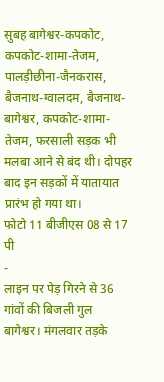सुबह बागेश्वर-कपकोट, कपकोट-शामा-तेजम, पालड़ीछीना-जैनकरास, बैजनाथ-ग्वालदम, बैजनाथ-बागेश्वर, कपकोट-शामा-तेजम, फरसाली सड़क भी मलबा आने से बंद थी। दोपहर बाद इन सड़कों में यातायात प्रारंभ हो गया था।
फोटो 11 बीजीएस 08 से 17 पी
-
लाइन पर पेड़ गिरने से 36 गांवों की बिजली गुल
बागेश्वर। मंगलवार तड़के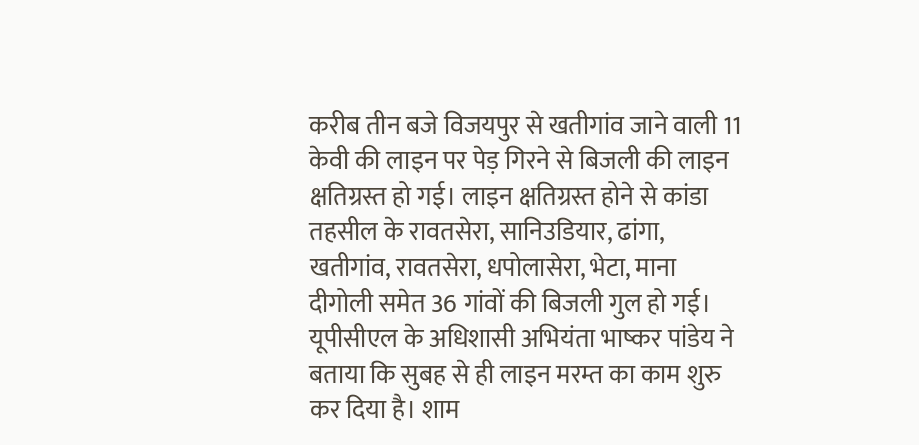करीब तीन बजे विजयपुर से खतीगांव जाने वाली 11 केवी की लाइन पर पेड़ गिरने से बिजली की लाइन क्षतिग्रस्त हो गई। लाइन क्षतिग्रस्त होने से कांडा तहसील के रावतसेरा, सानिउडियार, ढांगा, खतीगांव, रावतसेरा, धपोलासेरा, भेटा, माना दीगोली समेत 36 गांवों की बिजली गुल हो गई। यूपीसीएल के अधिशासी अभियंता भाष्कर पांडेय ने बताया कि सुबह से ही लाइन मरम्त का काम शुरु कर दिया है। शाम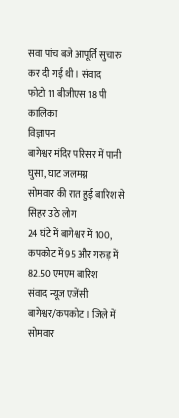सवा पांच बजे आपूर्ति सुचारु कर दी गई थी। संवाद
फोटो 11 बीजीएस 18 पी
कालिका
विज्ञापन
बागेश्वर मंदिर परिसर में पानी घुसा, घाट जलमग्न
सोमवार की रात हुई बारिश से सिहर उठे लोग
24 घंटे में बागेश्वर में 100, कपकोट में 95 और गरुड़ में 82.50 एमएम बारिश
संवाद न्यूज एजेंसी
बागेश्वर/कपकोट। जिले में सोमवार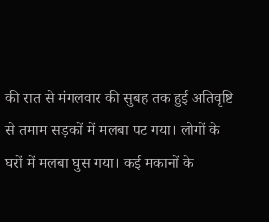की रात से मंगलवार की सुबह तक हुई अतिवृष्टि से तमाम सड़कों में मलबा पट गया। लोगों के घरों में मलबा घुस गया। कई मकानों के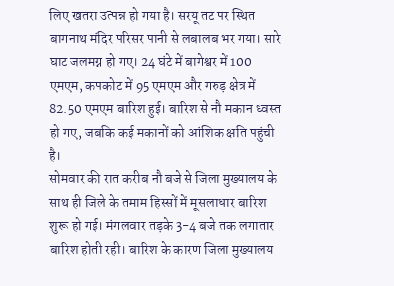लिए खतरा उत्पन्न हो गया है। सरयू तट पर स्थित बागनाथ मंदिर परिसर पानी से लबालब भर गया। सारे घाट जलमग्न हो गए। 24 घंटे में बागेश्वर में 100 एमएम, कपकोट में 95 एमएम और गरुड़ क्षेत्र में 82.50 एमएम बारिश हुई। बारिश से नौ मकान ध्वस्त हो गए, जबकि कई मकानों को आंशिक क्षति पहुंची है।
सोमवार की रात करीब नौ बजे से जिला मुख्यालय के साथ ही जिले के तमाम हिस्सों में मूसलाधार बारिश शुरू हो गई। मंगलवार तड़के 3-4 बजे तक लगातार बारिश होती रही। बारिश के कारण जिला मुख्यालय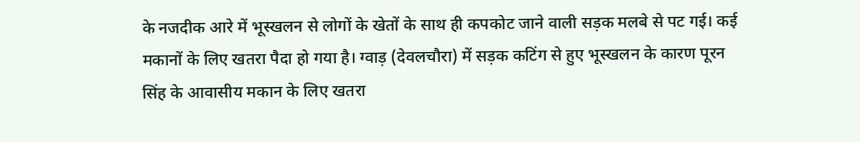के नजदीक आरे में भूस्खलन से लोगों के खेतों के साथ ही कपकोट जाने वाली सड़क मलबे से पट गई। कई मकानों के लिए खतरा पैदा हो गया है। ग्वाड़ (देवलचौरा) में सड़क कटिंग से हुए भूस्खलन के कारण पूरन सिंह के आवासीय मकान के लिए खतरा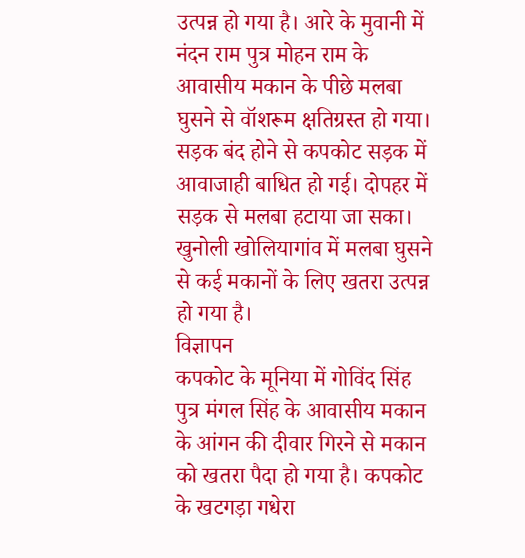उत्पन्न हो गया है। आरे के मुवानी में नंदन राम पुत्र मोहन राम के आवासीय मकान के पीछे मलबा घुसने से वॉशरूम क्षतिग्रस्त हो गया। सड़क बंद होने से कपकोट सड़क में आवाजाही बाधित हो गई। दोपहर में सड़क से मलबा हटाया जा सका। खुनोली खोलियागांव में मलबा घुसने से कई मकानों के लिए खतरा उत्पन्न हो गया है।
विज्ञापन
कपकोट के मूनिया में गोविंद सिंह पुत्र मंगल सिंह के आवासीय मकान के आंगन की दीवार गिरने से मकान को खतरा पैदा हो गया है। कपकोट के खटगड़ा गधेरा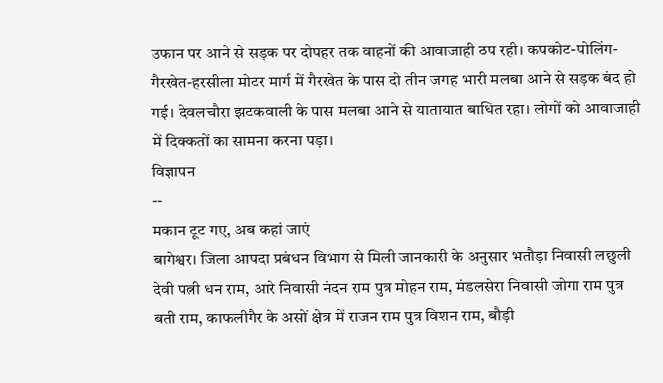उफान पर आने से सड़क पर दोपहर तक वाहनों की आवाजाही ठप रही। कपकोट-पोलिंग-गैरखेत-हरसीला मोटर मार्ग में गैरखेत के पास दो तीन जगह भारी मलबा आने से सड़क बंद हो गई। देवलचौरा झटकवाली के पास मलबा आने से यातायात बाधित रहा। लोगों को आवाजाही में दिक्कतों का सामना करना पड़ा।
विज्ञापन
--
मकान टूट गए, अब कहां जाएं
बागेश्वर। जिला आपदा प्रबंधन विभाग से मिली जानकारी के अनुसार भतौड़ा निवासी लछुली देवी पत्नी धन राम, आरे निवासी नंदन राम पुत्र मोहन राम, मंडलसेरा निवासी जोगा राम पुत्र बती राम, काफलीगैर के असों क्षेत्र में राजन राम पुत्र विशन राम, बौड़ी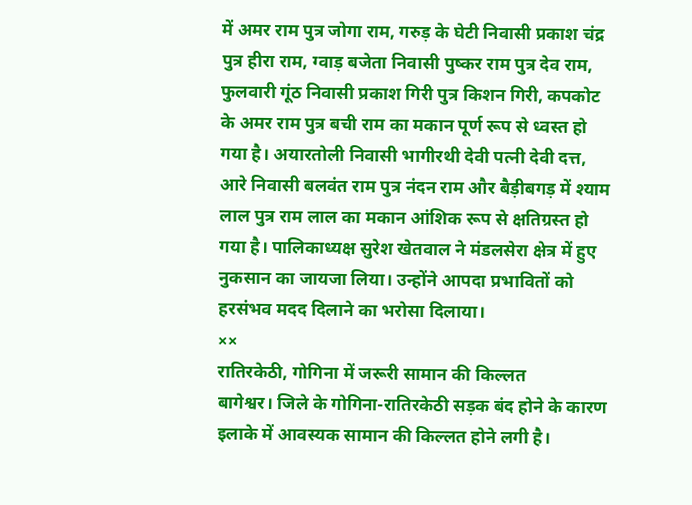में अमर राम पुत्र जोगा राम, गरुड़ के घेटी निवासी प्रकाश चंद्र पुत्र हीरा राम, ग्वाड़ बजेता निवासी पुष्कर राम पुत्र देव राम, फुलवारी गूंठ निवासी प्रकाश गिरी पुत्र किशन गिरी, कपकोट के अमर राम पुत्र बची राम का मकान पूर्ण रूप से ध्वस्त हो गया है। अयारतोली निवासी भागीरथी देवी पत्नी देवी दत्त, आरे निवासी बलवंत राम पुत्र नंदन राम और बैड़ीबगड़ में श्याम लाल पुत्र राम लाल का मकान आंशिक रूप से क्षतिग्रस्त हो गया है। पालिकाध्यक्ष सुरेश खेतवाल ने मंडलसेरा क्षेत्र में हुए नुकसान का जायजा लिया। उन्होंने आपदा प्रभावितों को हरसंभव मदद दिलाने का भरोसा दिलाया।
××
रातिरकेठी, गोगिना में जरूरी सामान की किल्लत
बागेश्वर। जिले के गोगिना-रातिरकेठी सड़क बंद होने के कारण इलाके में आवस्यक सामान की किल्लत होने लगी है।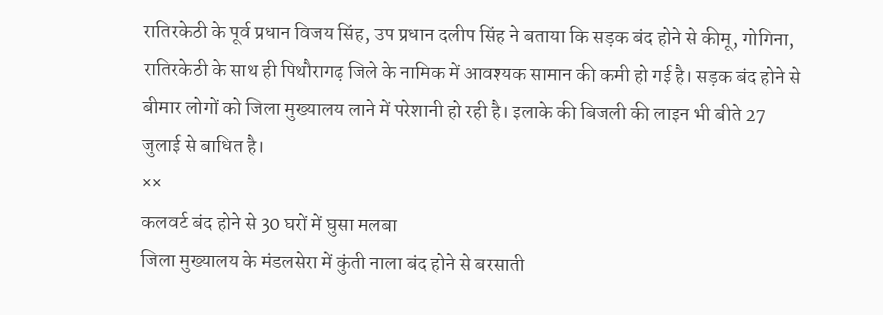रातिरकेठी के पूर्व प्रधान विजय सिंह, उप प्रधान दलीप सिंह ने बताया कि सड़क बंद होने से कीमू, गोगिना, रातिरकेठी के साथ ही पिथौरागढ़ जिले के नामिक में आवश्यक सामान की कमी हो गई है। सड़क बंद होने से बीमार लोगों को जिला मुख्यालय लाने में परेशानी हो रही है। इलाके की बिजली की लाइन भी बीते 27 जुलाई से बाधित है।
××
कलवर्ट बंद होने से 30 घरों में घुसा मलबा
जिला मुख्यालय के मंडलसेरा में कुंती नाला बंद होने से बरसाती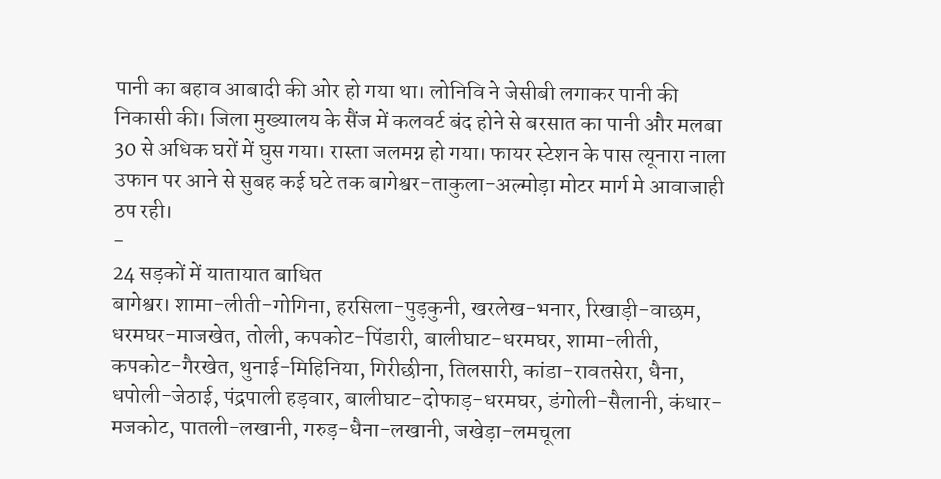पानी का बहाव आबादी की ओर हो गया था। लोनिवि ने जेसीबी लगाकर पानी की निकासी की। जिला मुख्यालय के सैंज में कलवर्ट बंद होने से बरसात का पानी और मलबा 30 से अधिक घरों में घुस गया। रास्ता जलमग्न हो गया। फायर स्टेशन के पास त्यूनारा नाला उफान पर आने से सुबह कई घटे तक बागेश्वर-ताकुला-अल्मोड़ा मोटर मार्ग मे आवाजाही ठप रही।
-
24 सड़कों में यातायात बाधित
बागेश्वर। शामा-लीती-गोगिना, हरसिला-पुड़कुनी, खरलेख-भनार, रिखाड़ी-वाछम, धरमघर-माजखेत, तोली, कपकोट-पिंडारी, बालीघाट-धरमघर, शामा-लीती, कपकोट-गैरखेत, थुनाई-मिहिनिया, गिरीछीना, तिलसारी, कांडा-रावतसेरा, धैना, धपोली-जेठाई, पंद्रपाली हड़वार, बालीघाट-दोफाड़-धरमघर, डंगोली-सैलानी, कंधार-मजकोट, पातली-लखानी, गरुड़-धैना-लखानी, जखेड़ा-लमचूला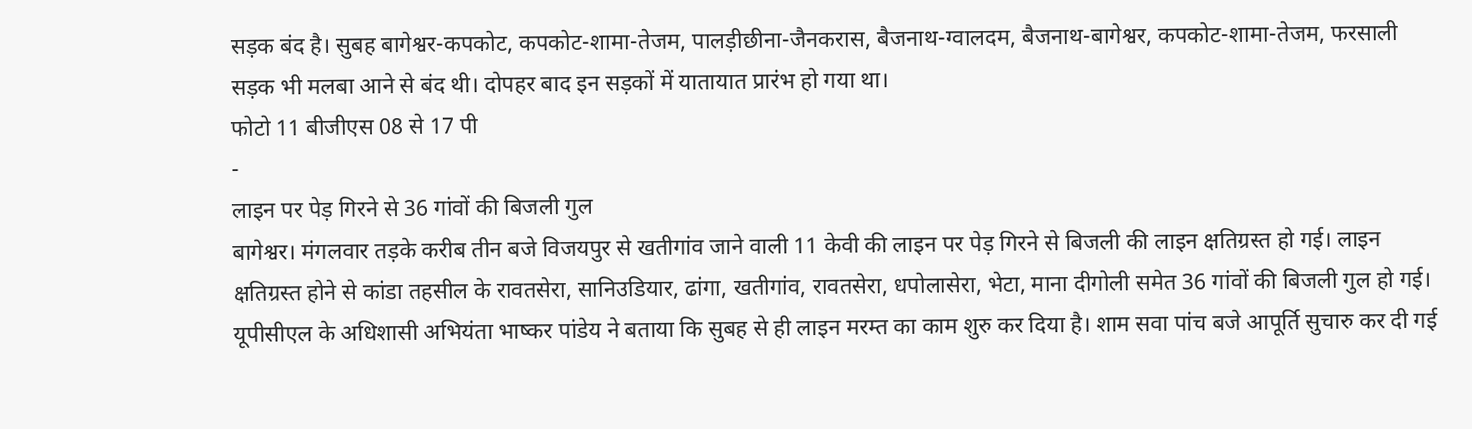सड़क बंद है। सुबह बागेश्वर-कपकोट, कपकोट-शामा-तेजम, पालड़ीछीना-जैनकरास, बैजनाथ-ग्वालदम, बैजनाथ-बागेश्वर, कपकोट-शामा-तेजम, फरसाली सड़क भी मलबा आने से बंद थी। दोपहर बाद इन सड़कों में यातायात प्रारंभ हो गया था।
फोटो 11 बीजीएस 08 से 17 पी
-
लाइन पर पेड़ गिरने से 36 गांवों की बिजली गुल
बागेश्वर। मंगलवार तड़के करीब तीन बजे विजयपुर से खतीगांव जाने वाली 11 केवी की लाइन पर पेड़ गिरने से बिजली की लाइन क्षतिग्रस्त हो गई। लाइन क्षतिग्रस्त होने से कांडा तहसील के रावतसेरा, सानिउडियार, ढांगा, खतीगांव, रावतसेरा, धपोलासेरा, भेटा, माना दीगोली समेत 36 गांवों की बिजली गुल हो गई। यूपीसीएल के अधिशासी अभियंता भाष्कर पांडेय ने बताया कि सुबह से ही लाइन मरम्त का काम शुरु कर दिया है। शाम सवा पांच बजे आपूर्ति सुचारु कर दी गई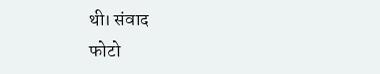थी। संवाद
फोटो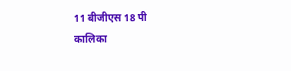11 बीजीएस 18 पी
कालिका